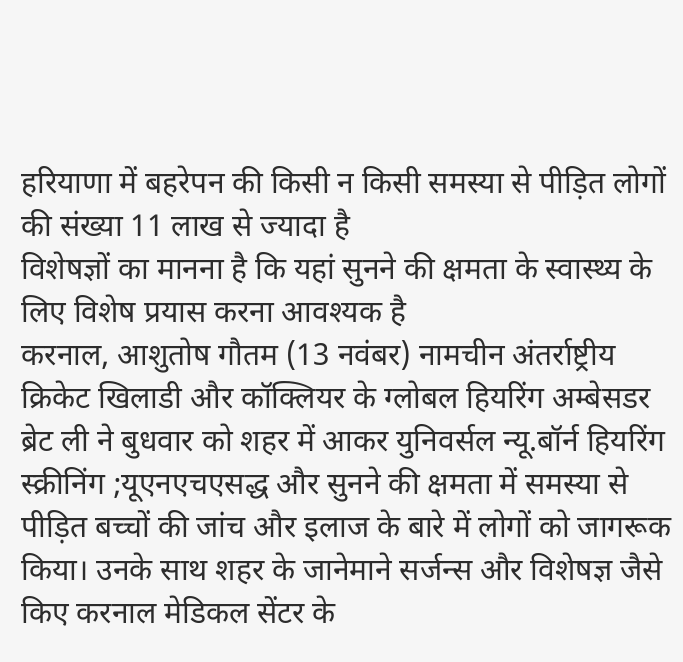हरियाणा में बहरेपन की किसी न किसी समस्या से पीड़ित लोगों की संख्या 11 लाख से ज्यादा है
विशेषज्ञों का मानना है कि यहां सुनने की क्षमता के स्वास्थ्य के लिए विशेष प्रयास करना आवश्यक है
करनाल, आशुतोष गौतम (13 नवंबर) नामचीन अंतर्राष्ट्रीय क्रिकेट खिलाडी और कॉक्लियर के ग्लोबल हियरिंग अम्बेसडर ब्रेट ली ने बुधवार को शहर में आकर युनिवर्सल न्यू.बॉर्न हियरिंग स्क्रीनिंग ;यूएनएचएसद्ध और सुनने की क्षमता में समस्या से पीड़ित बच्चों की जांच और इलाज के बारे में लोगों को जागरूक किया। उनके साथ शहर के जानेमाने सर्जन्स और विशेषज्ञ जैसे किए करनाल मेडिकल सेंटर के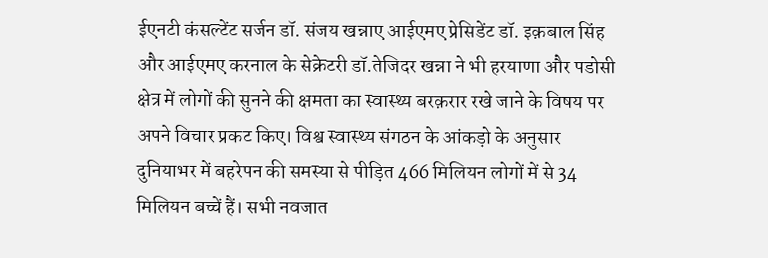ईएनटी कंसल्टेंट सर्जन डॉ. संजय खन्नाए आईएमए प्रेसिडेंट डॉ. इक़बाल सिंह और आईएमए करनाल के सेक्रेटरी डॉ.तेजिदर खन्ना ने भी हरयाणा और पडोसी क्षेत्र में लोगों की सुनने की क्षमता का स्वास्थ्य बरक़रार रखे जाने के विषय पर अपने विचार प्रकट किए। विश्व स्वास्थ्य संगठन के आंकड़ो के अनुसार दुनियाभर में बहरेपन की समस्या से पीड़ित 466 मिलियन लोगों में से 34 मिलियन बच्चें हैं। सभी नवजात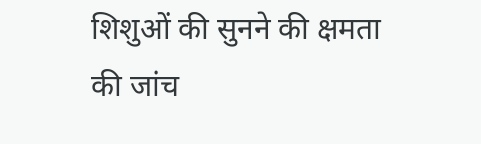शिशुओं की सुनने की क्षमता की जांच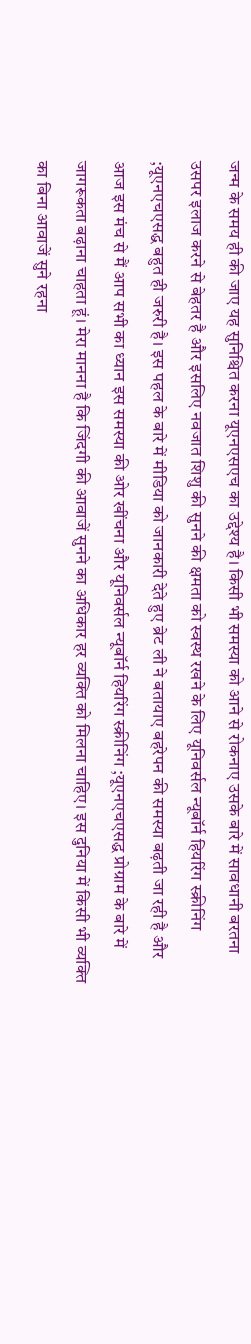जन्म के समय ही की जाए यह सुनिश्चित करना यूएनएसएच का उद्देश्य है। किसी भी समस्या को आने से रोकनाए उसके बारे में सावधानी बरतना उसपर इलाज करने से बेहतर है और इसलिए नवजात शिशु की सुनने की क्षमता को स्वस्थ रखने के लिए यूनिवर्सल न्यूबॉर्न हियरिंग स्क्रीनिंग ;यूएनएचएसद्ध बहुत ही जरुरी है। इस पहल के बारे में मीडिया को जानकारी देते हुए ब्रेट ली ने बतायाए बहरेपन की समस्या बढ़ती जा रही है और आज इस मंच से मैं आप सभी का ध्यान इस समस्या की ओर खींचना और यूनिवर्सल न्यूबॉर्न हियरिंग स्क्रीनिंग ;यूएनएचएसद्ध प्रोग्राम के बारे में जागरूकता बढ़ाना चाहता हूं। मेरा मानना है कि जिंदगी की आवाजें सुनने का अधिकार हर व्यक्ति को मिलना चाहिए। इस दुनिया में किसी भी व्यक्ति का बिना आवाजें सुने रहना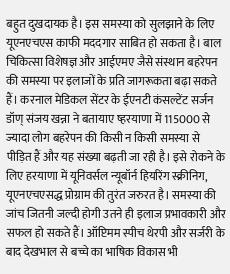बहुत दुखदायक है। इस समस्या को सुलझाने के लिए यूएनएचएस काफी मददगार साबित हो सकता है। बाल चिकित्सा विशेषज्ञ और आईएमए जैसे संस्थान बहरेपन की समस्या पर इलाजों के प्रति जागरूकता बढ़ा सकते हैं। करनाल मेडिकल सेंटर के ईएनटी कंसल्टेंट सर्जन डॉण् संजय खन्ना ने बतायाए ष्हरयाणा में 115000 से ज्यादा लोग बहरेपन की किसी न किसी समस्या से पीड़ित हैं और यह संख्या बढ़ती जा रही है। इसे रोकने के लिए हरयाणा में यूनिवर्सल न्यूबॉर्न हियरिंग स्क्रीनिग, यूएनएचएसद्ध प्रोग्राम की तुरंत जरुरत है। समस्या की जांच जितनी जल्दी होगी उतने ही इलाज प्रभावकारी और सफल हो सकते हैं। ऑप्टिमम स्पीच थेरपी और सर्जरी के बाद देखभाल से बच्चे का भाषिक विकास भी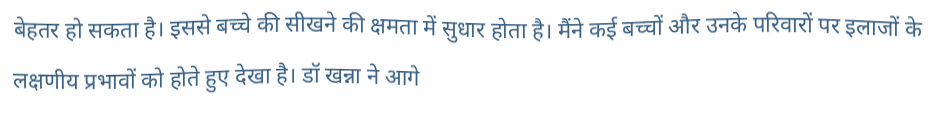बेहतर हो सकता है। इससे बच्चे की सीखने की क्षमता में सुधार होता है। मैंने कई बच्चों और उनके परिवारों पर इलाजों के लक्षणीय प्रभावों को होते हुए देखा है। डॉ खन्ना ने आगे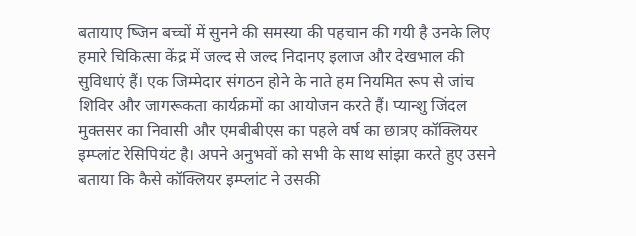बतायाए ष्जिन बच्चों में सुनने की समस्या की पहचान की गयी है उनके लिए हमारे चिकित्सा केंद्र में जल्द से जल्द निदानए इलाज और देखभाल की सुविधाएं हैं। एक जिम्मेदार संगठन होने के नाते हम नियमित रूप से जांच शिविर और जागरूकता कार्यक्रमों का आयोजन करते हैं। प्यान्शु जिंदल मुक्तसर का निवासी और एमबीबीएस का पहले वर्ष का छात्रए कॉक्लियर इम्प्लांट रेसिपियंट है। अपने अनुभवों को सभी के साथ सांझा करते हुए उसने बताया कि कैसे कॉक्लियर इम्प्लांट ने उसकी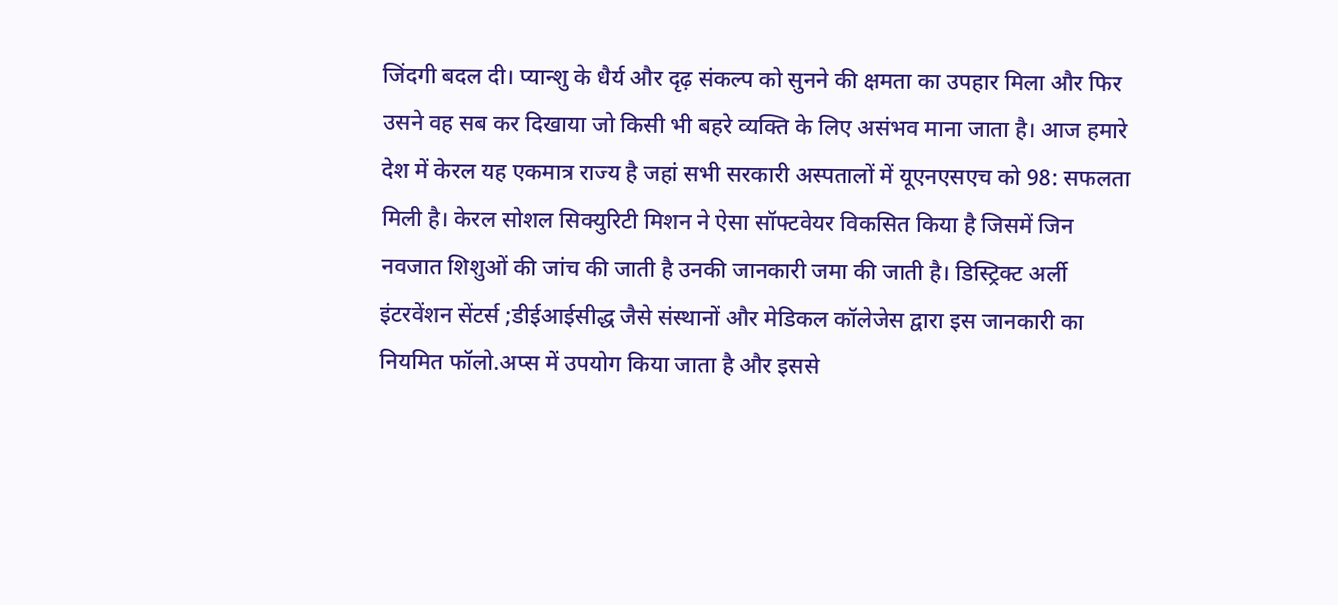जिंदगी बदल दी। प्यान्शु के धैर्य और दृढ़ संकल्प को सुनने की क्षमता का उपहार मिला और फिर उसने वह सब कर दिखाया जो किसी भी बहरे व्यक्ति के लिए असंभव माना जाता है। आज हमारे देश में केरल यह एकमात्र राज्य है जहां सभी सरकारी अस्पतालों में यूएनएसएच को 98: सफलता मिली है। केरल सोशल सिक्युरिटी मिशन ने ऐसा सॉफ्टवेयर विकसित किया है जिसमें जिन नवजात शिशुओं की जांच की जाती है उनकी जानकारी जमा की जाती है। डिस्ट्रिक्ट अर्ली इंटरवेंशन सेंटर्स ;डीईआईसीद्ध जैसे संस्थानों और मेडिकल कॉलेजेस द्वारा इस जानकारी का नियमित फॉलो.अप्स में उपयोग किया जाता है और इससे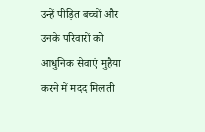उन्हें पीड़ित बच्चों और उनके परिवारों को आधुनिक सेवाएं मुहैया करने में मदद मिलती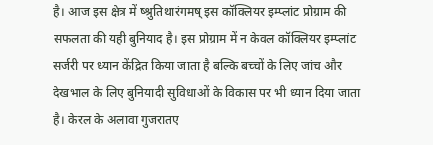है। आज इस क्षेत्र में ष्श्रुतिथारंगमष् इस कॉक्लियर इम्प्लांट प्रोग्राम की सफलता की यही बुनियाद है। इस प्रोग्राम में न केवल कॉक्लियर इम्प्लांट सर्जरी पर ध्यान केंद्रित किया जाता है बल्कि बच्चों के लिए जांच और देखभाल के लिए बुनियादी सुविधाओं के विकास पर भी ध्यान दिया जाता है। केरल के अलावा गुजरातए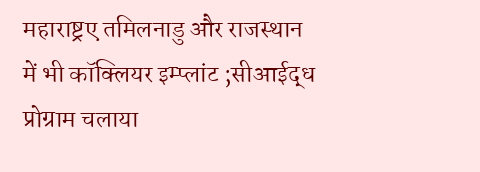महाराष्ट्रए तमिलनाडु और राजस्थान में भी कॉक्लियर इम्प्लांट ;सीआईद्ध प्रोग्राम चलाया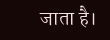जाता है।